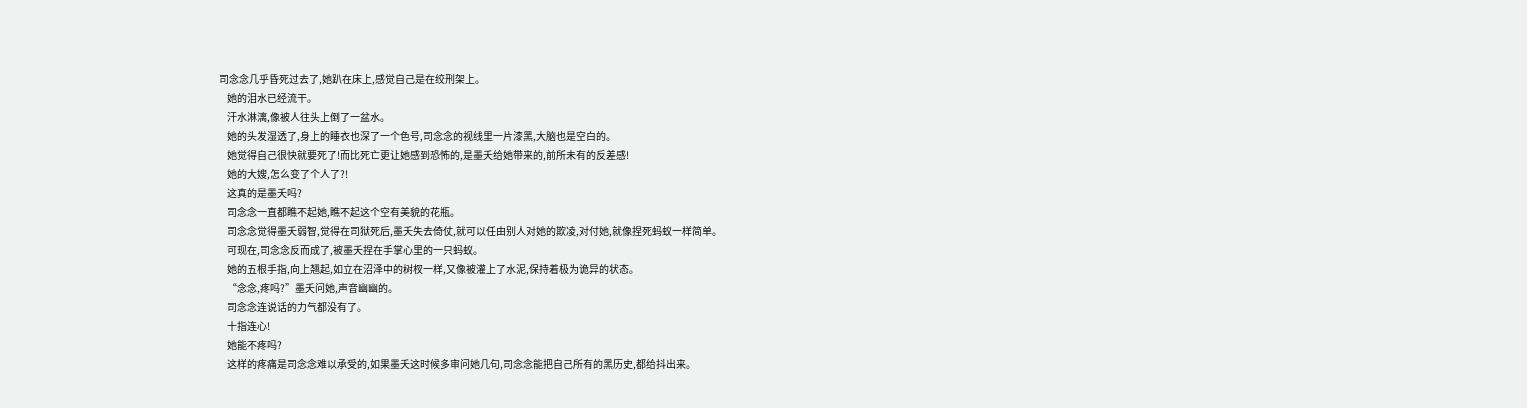司念念几乎昏死过去了,她趴在床上,感觉自己是在绞刑架上。
    她的泪水已经流干。
    汗水淋漓,像被人往头上倒了一盆水。
    她的头发湿透了,身上的睡衣也深了一个色号,司念念的视线里一片漆黑,大脑也是空白的。
    她觉得自己很快就要死了!而比死亡更让她感到恐怖的,是墨夭给她带来的,前所未有的反差感!
    她的大嫂,怎么变了个人了?!
    这真的是墨夭吗?
    司念念一直都瞧不起她,瞧不起这个空有美貌的花瓶。
    司念念觉得墨夭弱智,觉得在司狱死后,墨夭失去倚仗,就可以任由别人对她的欺凌,对付她,就像捏死蚂蚁一样简单。
    可现在,司念念反而成了,被墨夭捏在手掌心里的一只蚂蚁。
    她的五根手指,向上翘起,如立在沼泽中的树杈一样,又像被灌上了水泥,保持着极为诡异的状态。
    “念念,疼吗?”墨夭问她,声音幽幽的。
    司念念连说话的力气都没有了。
    十指连心!
    她能不疼吗?
    这样的疼痛是司念念难以承受的,如果墨夭这时候多审问她几句,司念念能把自己所有的黑历史,都给抖出来。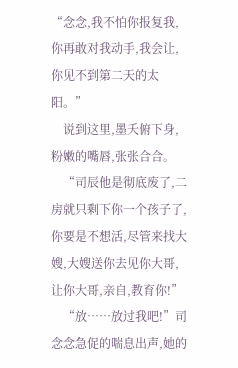“念念,我不怕你报复我,你再敢对我动手,我会让,你见不到第二天的太阳。”
    说到这里,墨夭俯下身,粉嫩的嘴唇,张张合合。
    “司辰他是彻底废了,二房就只剩下你一个孩子了,你要是不想活,尽管来找大嫂,大嫂送你去见你大哥,让你大哥,亲自,教育你!”
    “放……放过我吧!”司念念急促的喘息出声,她的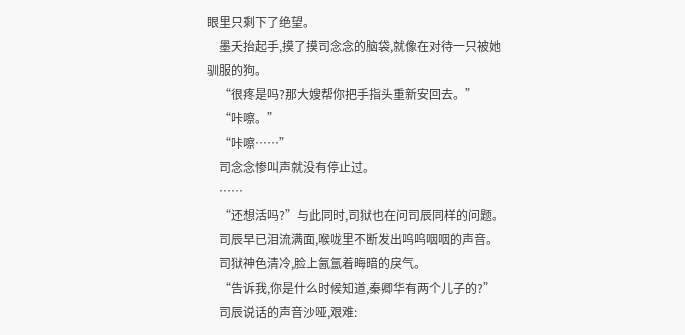眼里只剩下了绝望。
    墨夭抬起手,摸了摸司念念的脑袋,就像在对待一只被她驯服的狗。
    “很疼是吗?那大嫂帮你把手指头重新安回去。”
    “咔嚓。”
    “咔嚓……”
    司念念惨叫声就没有停止过。
    ……
    “还想活吗?”与此同时,司狱也在问司辰同样的问题。
    司辰早已泪流满面,喉咙里不断发出呜呜咽咽的声音。
    司狱神色清冷,脸上氤氲着晦暗的戾气。
    “告诉我,你是什么时候知道,秦卿华有两个儿子的?”
    司辰说话的声音沙哑,艰难: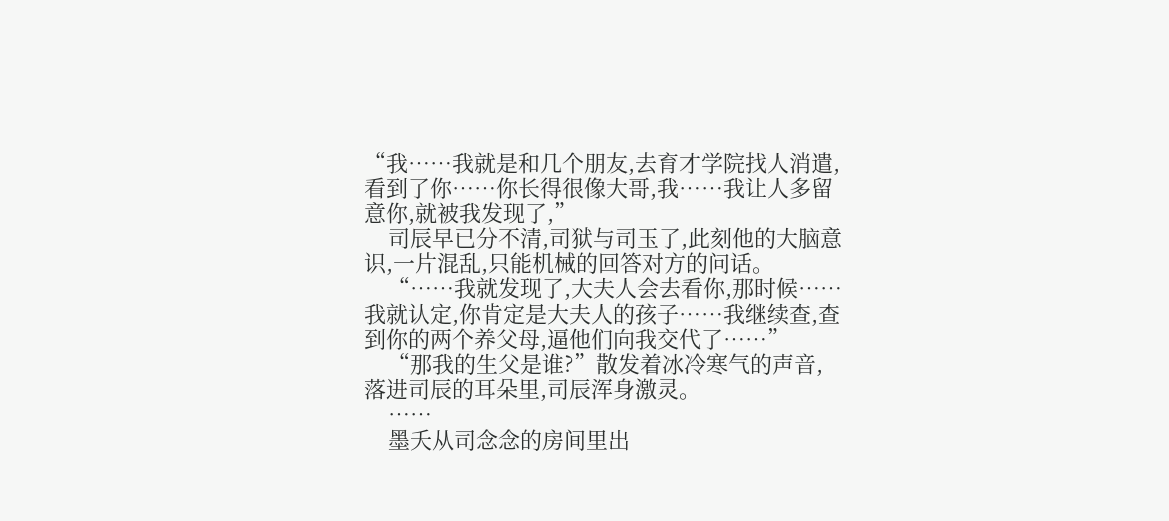“我……我就是和几个朋友,去育才学院找人消遣,看到了你……你长得很像大哥,我……我让人多留意你,就被我发现了,”
    司辰早已分不清,司狱与司玉了,此刻他的大脑意识,一片混乱,只能机械的回答对方的问话。
    “……我就发现了,大夫人会去看你,那时候……我就认定,你肯定是大夫人的孩子……我继续查,查到你的两个养父母,逼他们向我交代了……”
    “那我的生父是谁?”散发着冰冷寒气的声音,落进司辰的耳朵里,司辰浑身激灵。
    ……
    墨夭从司念念的房间里出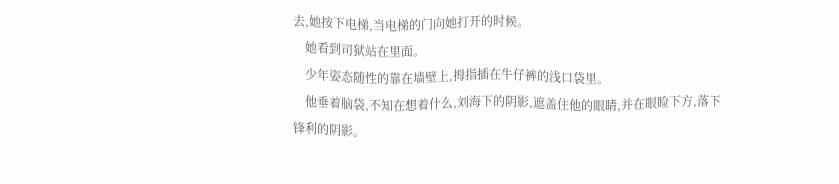去,她按下电梯,当电梯的门向她打开的时候。
    她看到司狱站在里面。
    少年姿态随性的靠在墙壁上,拇指插在牛仔裤的浅口袋里。
    他垂着脑袋,不知在想着什么,刘海下的阴影,遮盖住他的眼睛,并在眼睑下方,落下锋利的阴影。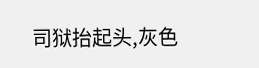司狱抬起头,灰色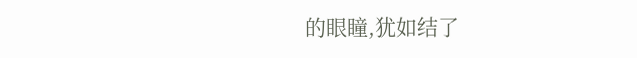的眼瞳,犹如结了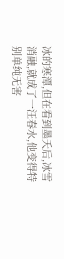冰的寒潭,但在看到墨夭后,冰雪消融,就成了一汪春水,他变得特别单纯无害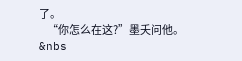了。
    “你怎么在这?”墨夭问他。
&nbs